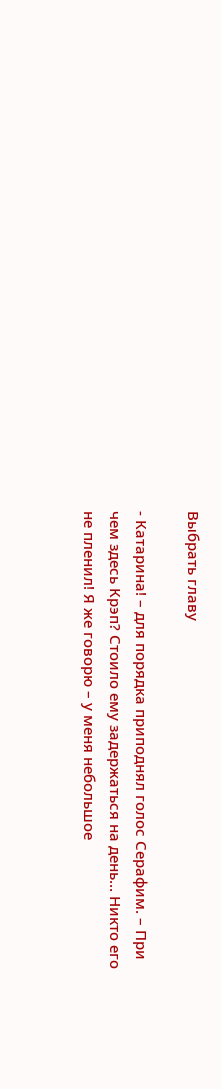Выбрать главу

- Катарина! – для порядка приподнял голос Серафим. – При чем здесь Крэп? Стоило ему задержаться на день… Никто его не пленил! Я же говорю – у меня небольшое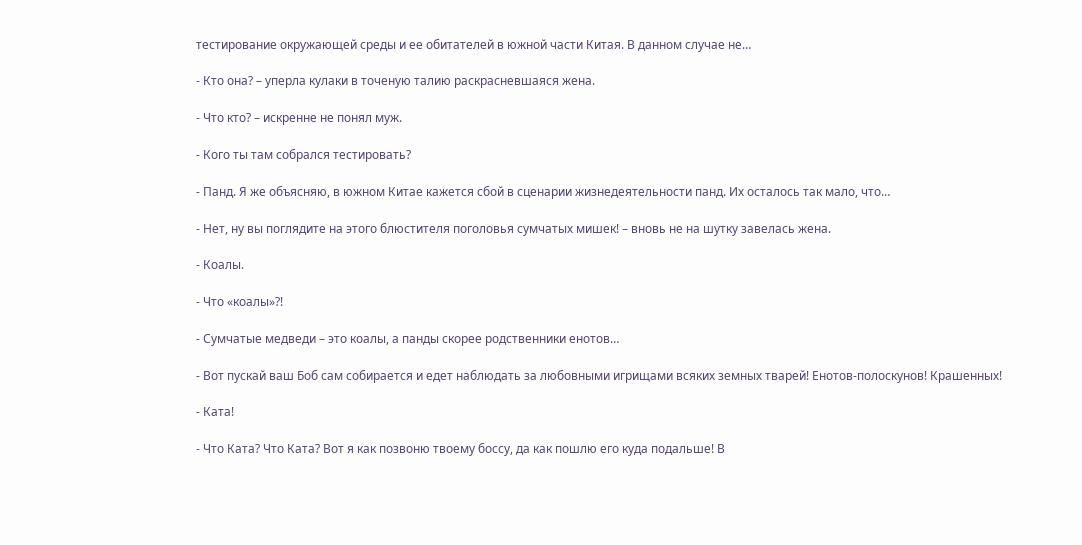тестирование окружающей среды и ее обитателей в южной части Китая. В данном случае не…

- Кто она? – уперла кулаки в точеную талию раскрасневшаяся жена.

- Что кто? – искренне не понял муж.

- Кого ты там собрался тестировать?

- Панд. Я же объясняю, в южном Китае кажется сбой в сценарии жизнедеятельности панд. Их осталось так мало, что…

- Нет, ну вы поглядите на этого блюстителя поголовья сумчатых мишек! – вновь не на шутку завелась жена.

- Коалы.

- Что «коалы»?!

- Сумчатые медведи – это коалы, а панды скорее родственники енотов…

- Вот пускай ваш Боб сам собирается и едет наблюдать за любовными игрищами всяких земных тварей! Енотов-полоскунов! Крашенных!

- Ката!

- Что Ката? Что Ката? Вот я как позвоню твоему боссу, да как пошлю его куда подальше! В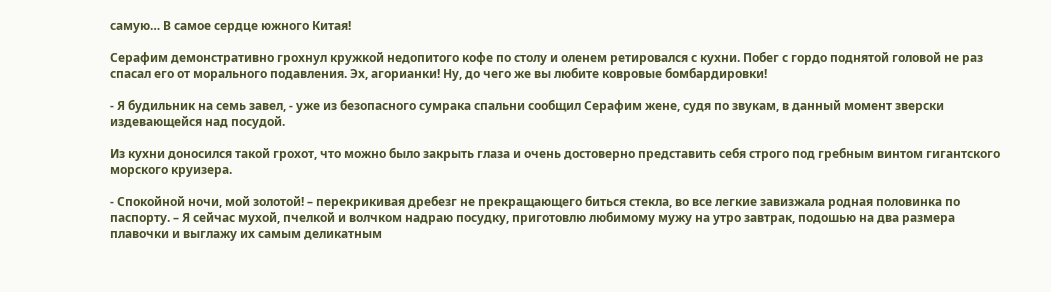самую… В самое сердце южного Китая!

Серафим демонстративно грохнул кружкой недопитого кофе по столу и оленем ретировался с кухни. Побег с гордо поднятой головой не раз спасал его от морального подавления. Эх, агорианки! Ну, до чего же вы любите ковровые бомбардировки!

- Я будильник на семь завел, - уже из безопасного сумрака спальни сообщил Серафим жене, судя по звукам, в данный момент зверски издевающейся над посудой.

Из кухни доносился такой грохот, что можно было закрыть глаза и очень достоверно представить себя строго под гребным винтом гигантского морского круизера.

- Спокойной ночи, мой золотой! – перекрикивая дребезг не прекращающего биться стекла, во все легкие завизжала родная половинка по паспорту. – Я сейчас мухой, пчелкой и волчком надраю посудку, приготовлю любимому мужу на утро завтрак, подошью на два размера плавочки и выглажу их самым деликатным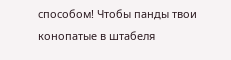способом! Чтобы панды твои конопатые в штабеля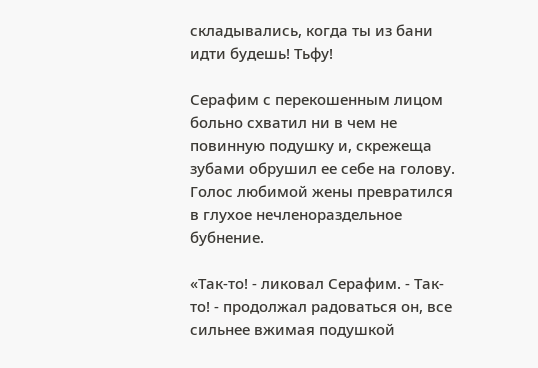складывались, когда ты из бани идти будешь! Тьфу!

Серафим с перекошенным лицом больно схватил ни в чем не повинную подушку и, скрежеща зубами обрушил ее себе на голову. Голос любимой жены превратился в глухое нечленораздельное бубнение.

«Так-то! - ликовал Серафим. - Так-то! - продолжал радоваться он, все сильнее вжимая подушкой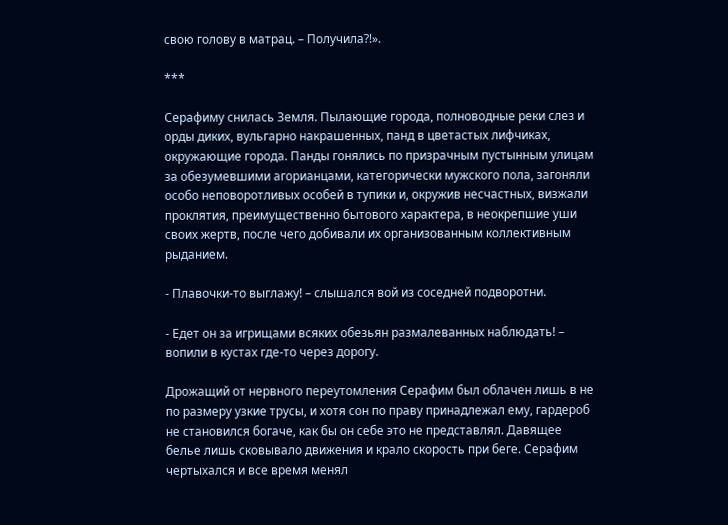свою голову в матрац. – Получила?!».

***

Серафиму снилась Земля. Пылающие города, полноводные реки слез и орды диких, вульгарно накрашенных, панд в цветастых лифчиках, окружающие города. Панды гонялись по призрачным пустынным улицам за обезумевшими агорианцами, категорически мужского пола, загоняли особо неповоротливых особей в тупики и, окружив несчастных, визжали проклятия, преимущественно бытового характера, в неокрепшие уши своих жертв, после чего добивали их организованным коллективным рыданием.

- Плавочки-то выглажу! – слышался вой из соседней подворотни.

- Едет он за игрищами всяких обезьян размалеванных наблюдать! – вопили в кустах где-то через дорогу.

Дрожащий от нервного переутомления Серафим был облачен лишь в не по размеру узкие трусы, и хотя сон по праву принадлежал ему, гардероб не становился богаче, как бы он себе это не представлял. Давящее белье лишь сковывало движения и крало скорость при беге. Серафим чертыхался и все время менял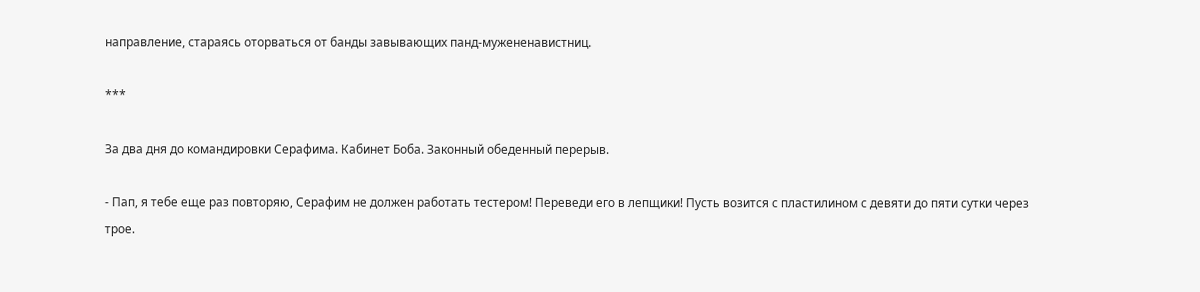направление, стараясь оторваться от банды завывающих панд-мужененавистниц.

***

За два дня до командировки Серафима. Кабинет Боба. Законный обеденный перерыв.

- Пап, я тебе еще раз повторяю, Серафим не должен работать тестером! Переведи его в лепщики! Пусть возится с пластилином с девяти до пяти сутки через трое.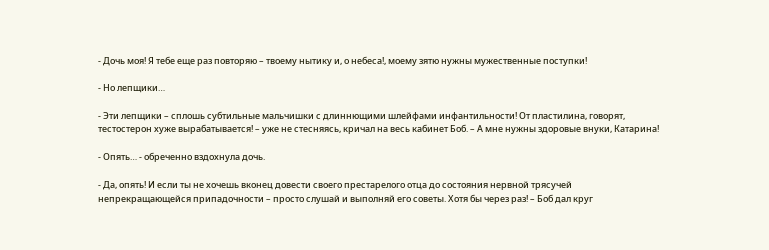- Дочь моя! Я тебе еще раз повторяю – твоему нытику и, о небеса!, моему зятю нужны мужественные поступки!

- Но лепщики…

- Эти лепщики – сплошь субтильные мальчишки с длиннющими шлейфами инфантильности! От пластилина, говорят, тестостерон хуже вырабатывается! – уже не стесняясь, кричал на весь кабинет Боб. – А мне нужны здоровые внуки, Катарина!

- Опять… - обреченно вздохнула дочь.

- Да, опять! И если ты не хочешь вконец довести своего престарелого отца до состояния нервной трясучей непрекращающейся припадочности – просто слушай и выполняй его советы. Хотя бы через раз! – Боб дал круг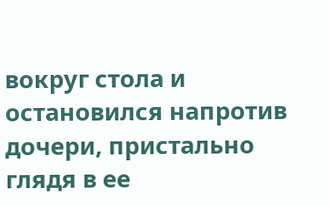вокруг стола и остановился напротив дочери, пристально глядя в ее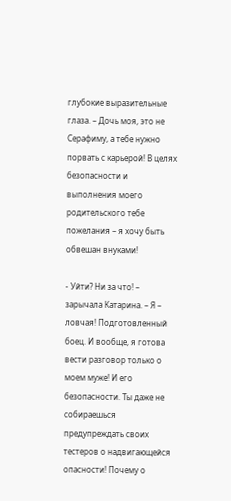глубокие выразительные глаза. – Дочь моя, это не Серафиму, а тебе нужно порвать с карьерой! В целях безопасности и выполнения моего родительского тебе пожелания – я хочу быть обвешан внуками!

- Уйти? Ни за что! – зарычала Катарина. – Я – ловчая! Подготовленный боец. И вообще, я готова вести разговор только о моем муже! И его безопасности. Ты даже не собираешься предупреждать своих тестеров о надвигающейся опасности! Почему о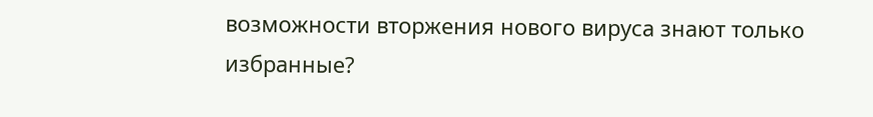возможности вторжения нового вируса знают только избранные?